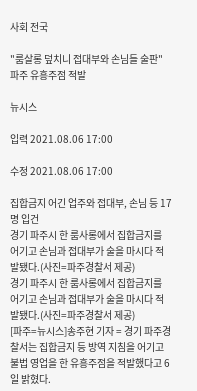사회 전국

"룸살롱 덮치니 접대부와 손님들 술판" 파주 유흥주점 적발

뉴시스

입력 2021.08.06 17:00

수정 2021.08.06 17:00

집합금지 어긴 업주와 접대부, 손님 등 17명 입건
경기 파주시 한 룸사롱에서 집합금지를 어기고 손님과 접대부가 술을 마시다 적발됐다.(사진=파주경찰서 제공)
경기 파주시 한 룸사롱에서 집합금지를 어기고 손님과 접대부가 술을 마시다 적발됐다.(사진=파주경찰서 제공)
[파주=뉴시스]송주현 기자 = 경기 파주경찰서는 집합금지 등 방역 지침을 어기고 불법 영업을 한 유흥주점을 적발했다고 6일 밝혔다.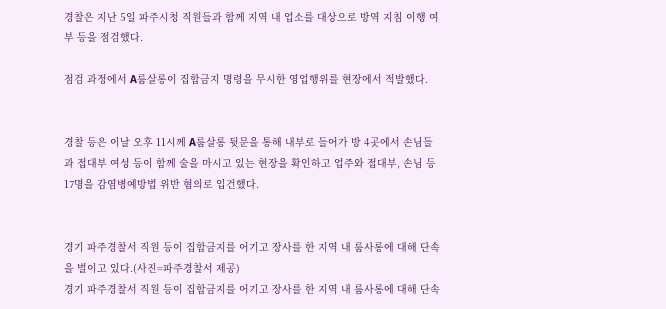경찰은 지난 5일 파주시청 직원들과 함께 지역 내 업소를 대상으로 방역 지침 이행 여부 등을 점검했다.

점검 과정에서 A룸살롱이 집합금지 명령을 무시한 영업행위를 현장에서 적발했다.


경찰 등은 이날 오후 11시께 A룸살롱 뒷문을 통해 내부로 들어가 방 4곳에서 손님들과 접대부 여성 등이 함께 술을 마시고 있는 현장을 확인하고 업주와 접대부, 손님 등 17명을 감염병예방법 위반 혐의로 입건했다.


경기 파주경찰서 직원 등이 집합금지를 어기고 장사를 한 지역 내 룸사롱에 대해 단속을 벌이고 있다.(사진=파주경찰서 제공)
경기 파주경찰서 직원 등이 집합금지를 어기고 장사를 한 지역 내 룸사롱에 대해 단속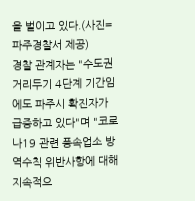을 벌이고 있다.(사진=파주경찰서 제공)
경찰 관계자는 "수도권 거리두기 4단계 기간임에도 파주시 확진자가 급증하고 있다"며 "코로나19 관련 풍속업소 방역수칙 위반사항에 대해 지속적으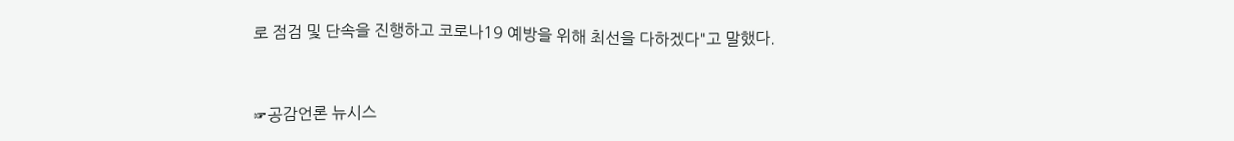로 점검 및 단속을 진행하고 코로나19 예방을 위해 최선을 다하겠다"고 말했다.



☞공감언론 뉴시스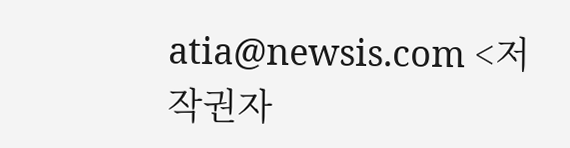atia@newsis.com <저작권자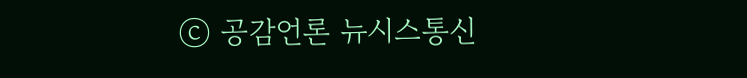ⓒ 공감언론 뉴시스통신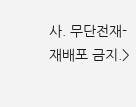사. 무단전재-재배포 금지.>